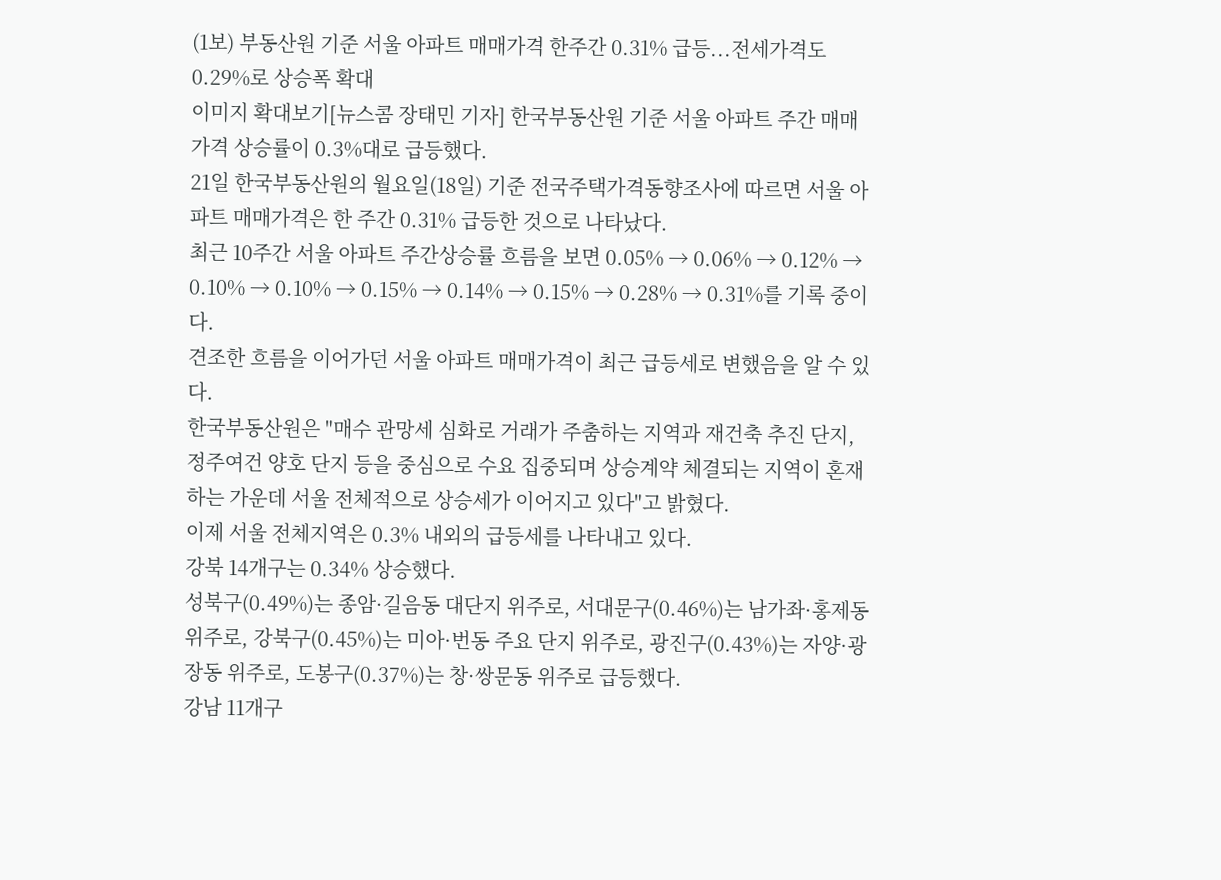(1보) 부동산원 기준 서울 아파트 매매가격 한주간 0.31% 급등...전세가격도 0.29%로 상승폭 확대
이미지 확대보기[뉴스콤 장태민 기자] 한국부동산원 기준 서울 아파트 주간 매매가격 상승률이 0.3%대로 급등했다.
21일 한국부동산원의 월요일(18일) 기준 전국주택가격동향조사에 따르면 서울 아파트 매매가격은 한 주간 0.31% 급등한 것으로 나타났다.
최근 10주간 서울 아파트 주간상승률 흐름을 보면 0.05% → 0.06% → 0.12% → 0.10% → 0.10% → 0.15% → 0.14% → 0.15% → 0.28% → 0.31%를 기록 중이다.
견조한 흐름을 이어가던 서울 아파트 매매가격이 최근 급등세로 변했음을 알 수 있다.
한국부동산원은 "매수 관망세 심화로 거래가 주춤하는 지역과 재건축 추진 단지, 정주여건 양호 단지 등을 중심으로 수요 집중되며 상승계약 체결되는 지역이 혼재하는 가운데 서울 전체적으로 상승세가 이어지고 있다"고 밝혔다.
이제 서울 전체지역은 0.3% 내외의 급등세를 나타내고 있다.
강북 14개구는 0.34% 상승했다.
성북구(0.49%)는 종암·길음동 대단지 위주로, 서대문구(0.46%)는 남가좌·홍제동 위주로, 강북구(0.45%)는 미아·번동 주요 단지 위주로, 광진구(0.43%)는 자양·광장동 위주로, 도봉구(0.37%)는 창·쌍문동 위주로 급등했다.
강남 11개구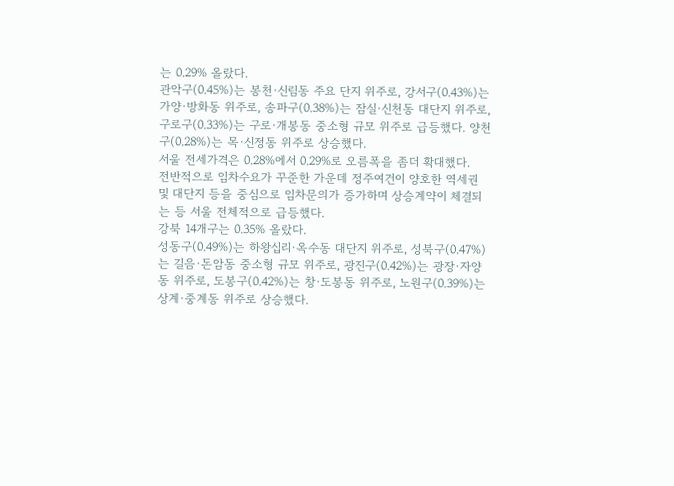는 0.29% 올랐다.
관악구(0.45%)는 봉천·신림동 주요 단지 위주로, 강서구(0.43%)는 가양·방화동 위주로, 송파구(0.38%)는 잠실·신천동 대단지 위주로, 구로구(0.33%)는 구로·개봉동 중소형 규모 위주로 급등했다. 양천구(0.28%)는 목·신정동 위주로 상승했다.
서울 전세가격은 0.28%에서 0.29%로 오름폭을 좀더 확대했다.
전반적으로 임차수요가 꾸준한 가운데 정주여건이 양호한 역세권 및 대단지 등을 중심으로 임차문의가 증가하며 상승계약이 체결되는 등 서울 전체적으로 급등했다.
강북 14개구는 0.35% 올랐다.
성동구(0.49%)는 하왕십리·옥수동 대단지 위주로, 성북구(0.47%)는 길음·돈암동 중소형 규모 위주로, 광진구(0.42%)는 광장·자양동 위주로, 도봉구(0.42%)는 창·도봉동 위주로, 노원구(0.39%)는 상계·중계동 위주로 상승했다.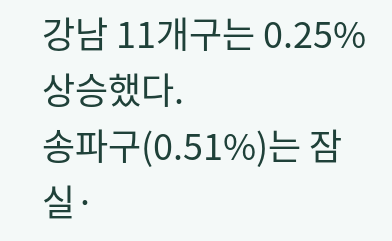강남 11개구는 0.25% 상승했다.
송파구(0.51%)는 잠실·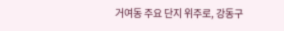거여동 주요 단지 위주로, 강동구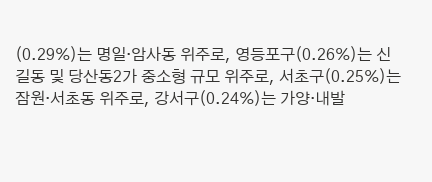(0.29%)는 명일·암사동 위주로, 영등포구(0.26%)는 신길동 및 당산동2가 중소형 규모 위주로, 서초구(0.25%)는 잠원·서초동 위주로, 강서구(0.24%)는 가양·내발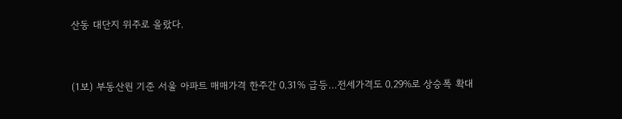산동 대단지 위주로 올랐다.


(1보) 부동산원 기준 서울 아파트 매매가격 한주간 0.31% 급등...전세가격도 0.29%로 상승폭 확대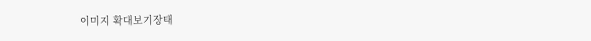이미지 확대보기장태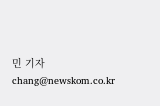민 기자 chang@newskom.co.kr